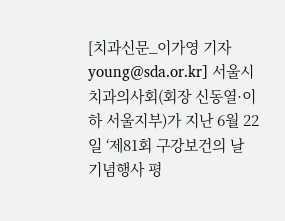[치과신문_이가영 기자 young@sda.or.kr] 서울시치과의사회(회장 신동열·이하 서울지부)가 지난 6월 22일 ‘제81회 구강보건의 날 기념행사 평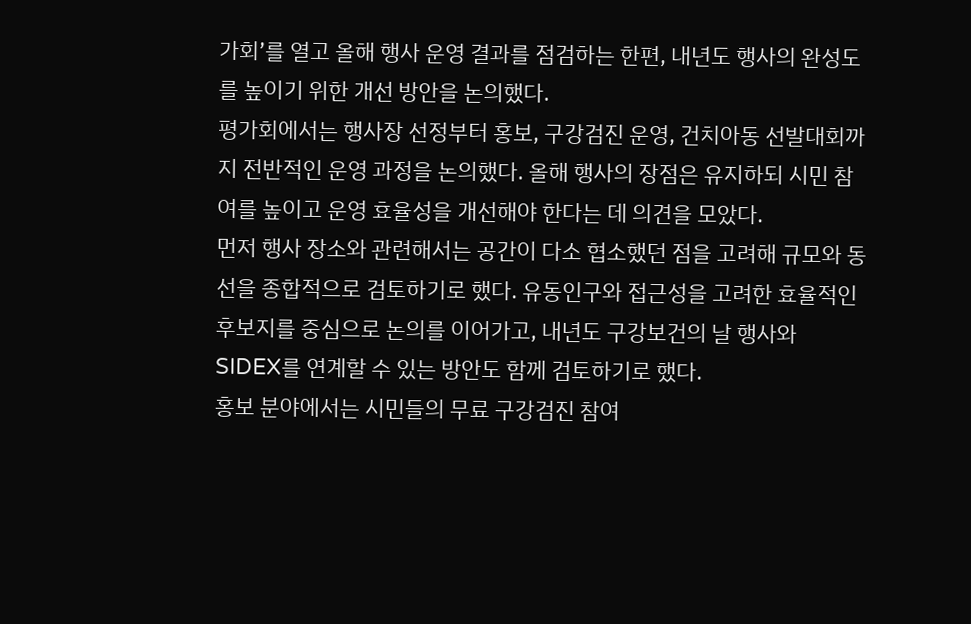가회’를 열고 올해 행사 운영 결과를 점검하는 한편, 내년도 행사의 완성도를 높이기 위한 개선 방안을 논의했다.
평가회에서는 행사장 선정부터 홍보, 구강검진 운영, 건치아동 선발대회까지 전반적인 운영 과정을 논의했다. 올해 행사의 장점은 유지하되 시민 참여를 높이고 운영 효율성을 개선해야 한다는 데 의견을 모았다.
먼저 행사 장소와 관련해서는 공간이 다소 협소했던 점을 고려해 규모와 동선을 종합적으로 검토하기로 했다. 유동인구와 접근성을 고려한 효율적인 후보지를 중심으로 논의를 이어가고, 내년도 구강보건의 날 행사와 SIDEX를 연계할 수 있는 방안도 함께 검토하기로 했다.
홍보 분야에서는 시민들의 무료 구강검진 참여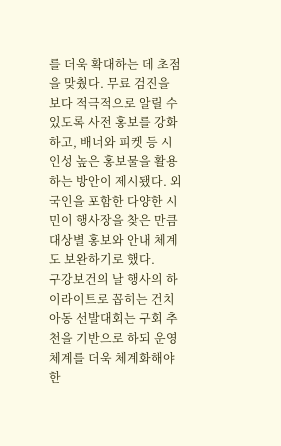를 더욱 확대하는 데 초점을 맞췄다. 무료 검진을 보다 적극적으로 알릴 수 있도록 사전 홍보를 강화하고, 배너와 피켓 등 시인성 높은 홍보물을 활용하는 방안이 제시됐다. 외국인을 포함한 다양한 시민이 행사장을 찾은 만큼 대상별 홍보와 안내 체계도 보완하기로 했다.
구강보건의 날 행사의 하이라이트로 꼽히는 건치아동 선발대회는 구회 추천을 기반으로 하되 운영 체계를 더욱 체계화해야 한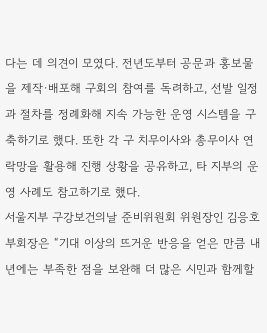다는 데 의견이 모였다. 전년도부터 공문과 홍보물을 제작·배포해 구회의 참여를 독려하고, 선발 일정과 절차를 정례화해 지속 가능한 운영 시스템을 구축하기로 했다. 또한 각 구 치무이사와 총무이사 연락망을 활용해 진행 상황을 공유하고, 타 지부의 운영 사례도 참고하기로 했다.
서울지부 구강보건의날 준비위원회 위원장인 김응호 부회장은 “기대 이상의 뜨거운 반응을 얻은 만큼 내년에는 부족한 점을 보완해 더 많은 시민과 함께할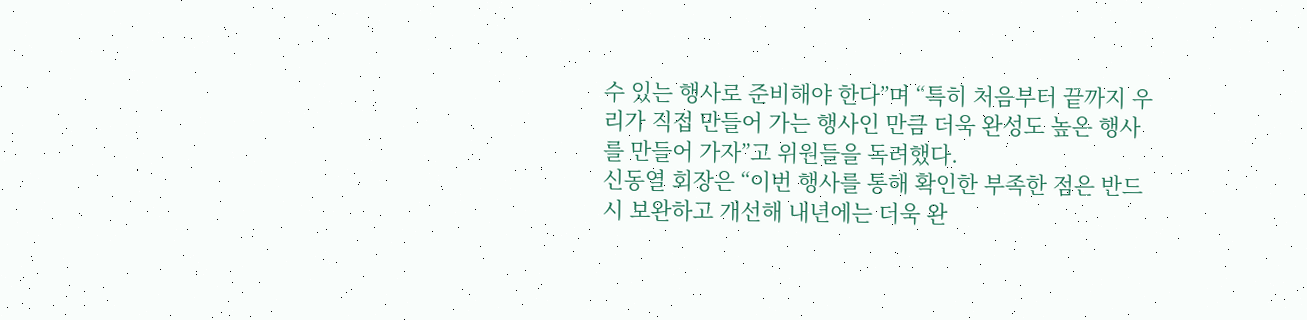수 있는 행사로 준비해야 한다”며 “특히 처음부터 끝까지 우리가 직접 만들어 가는 행사인 만큼 더욱 완성도 높은 행사를 만들어 가자”고 위원들을 독려했다.
신동열 회장은 “이번 행사를 통해 확인한 부족한 점은 반드시 보완하고 개선해 내년에는 더욱 완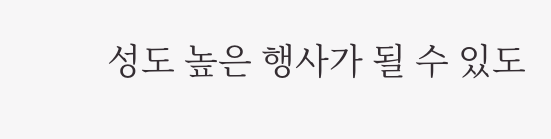성도 높은 행사가 될 수 있도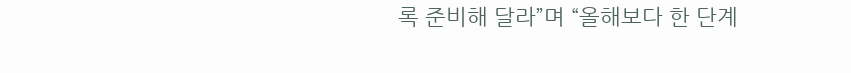록 준비해 달라”며 “올해보다 한 단계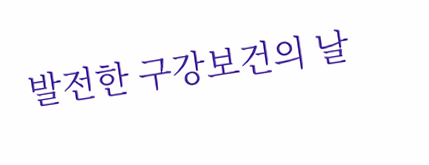발전한 구강보건의 날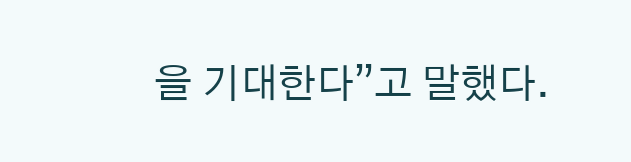을 기대한다”고 말했다.